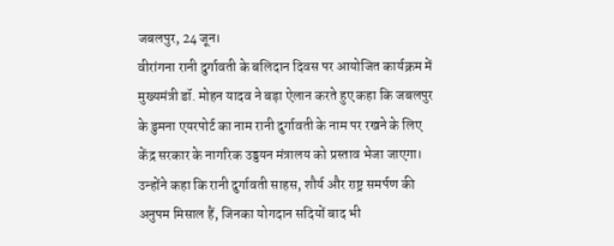जबलपुर, 24 जून।
वीरांगना रानी दुर्गावती के बलिदान दिवस पर आयोजित कार्यक्रम में मुख्यमंत्री डॉ. मोहन यादव ने बड़ा ऐलान करते हुए कहा कि जबलपुर के डुमना एयरपोर्ट का नाम रानी दुर्गावती के नाम पर रखने के लिए केंद्र सरकार के नागरिक उड्डयन मंत्रालय को प्रस्ताव भेजा जाएगा। उन्होंने कहा कि रानी दुर्गावती साहस, शौर्य और राष्ट्र समर्पण की अनुपम मिसाल हैं, जिनका योगदान सदियों बाद भी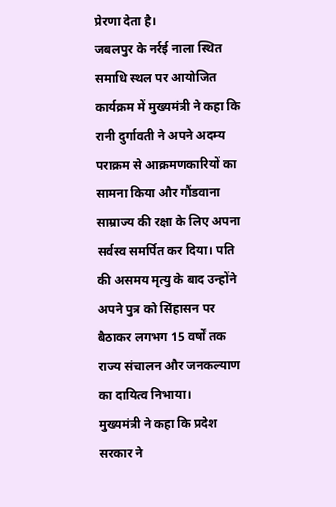प्रेरणा देता है।
जबलपुर के नर्रई नाला स्थित समाधि स्थल पर आयोजित कार्यक्रम में मुख्यमंत्री ने कहा कि रानी दुर्गावती ने अपने अदम्य पराक्रम से आक्रमणकारियों का सामना किया और गौंडवाना साम्राज्य की रक्षा के लिए अपना सर्वस्व समर्पित कर दिया। पति की असमय मृत्यु के बाद उन्होंने अपने पुत्र को सिंहासन पर बैठाकर लगभग 15 वर्षों तक राज्य संचालन और जनकल्याण का दायित्व निभाया।
मुख्यमंत्री ने कहा कि प्रदेश सरकार ने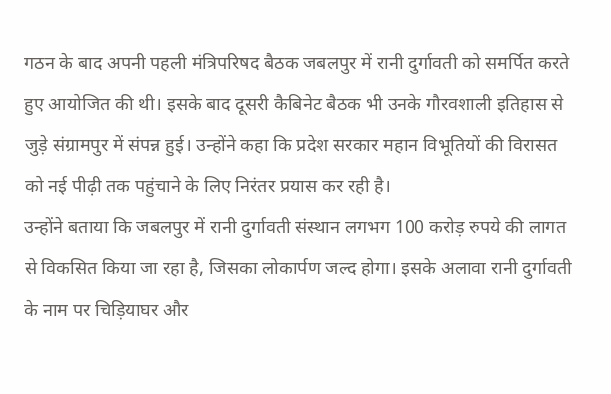गठन के बाद अपनी पहली मंत्रिपरिषद बैठक जबलपुर में रानी दुर्गावती को समर्पित करते हुए आयोजित की थी। इसके बाद दूसरी कैबिनेट बैठक भी उनके गौरवशाली इतिहास से जुड़े संग्रामपुर में संपन्न हुई। उन्होंने कहा कि प्रदेश सरकार महान विभूतियों की विरासत को नई पीढ़ी तक पहुंचाने के लिए निरंतर प्रयास कर रही है।
उन्होंने बताया कि जबलपुर में रानी दुर्गावती संस्थान लगभग 100 करोड़ रुपये की लागत से विकसित किया जा रहा है, जिसका लोकार्पण जल्द होगा। इसके अलावा रानी दुर्गावती के नाम पर चिड़ियाघर और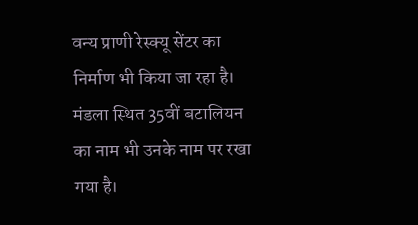वन्य प्राणी रेस्क्यू सेंटर का निर्माण भी किया जा रहा है। मंडला स्थित 35वीं बटालियन का नाम भी उनके नाम पर रखा गया है।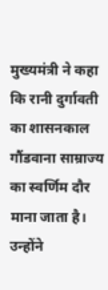मुख्यमंत्री ने कहा कि रानी दुर्गावती का शासनकाल गौंडवाना साम्राज्य का स्वर्णिम दौर माना जाता है। उन्होंने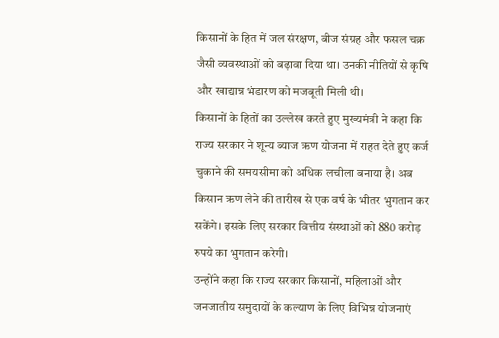किसानों के हित में जल संरक्षण, बीज संग्रह और फसल चक्र जैसी व्यवस्थाओं को बढ़ावा दिया था। उनकी नीतियों से कृषि और खाद्यान्न भंडारण को मजबूती मिली थी।
किसानों के हितों का उल्लेख करते हुए मुख्यमंत्री ने कहा कि राज्य सरकार ने शून्य ब्याज ऋण योजना में राहत देते हुए कर्ज चुकाने की समयसीमा को अधिक लचीला बनाया है। अब किसान ऋण लेने की तारीख से एक वर्ष के भीतर भुगतान कर सकेंगे। इसके लिए सरकार वित्तीय संस्थाओं को 880 करोड़ रुपये का भुगतान करेगी।
उन्होंने कहा कि राज्य सरकार किसानों, महिलाओं और जनजातीय समुदायों के कल्याण के लिए विभिन्न योजनाएं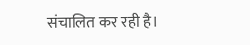संचालित कर रही है।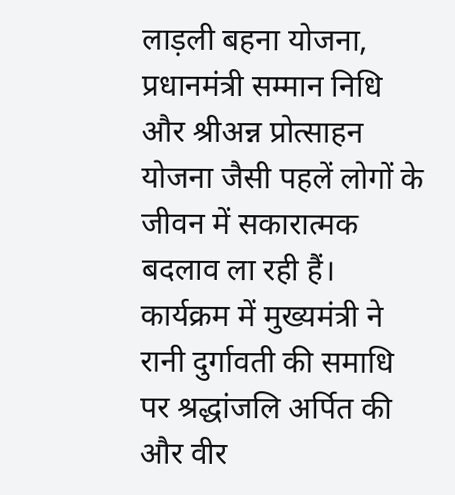लाड़ली बहना योजना, प्रधानमंत्री सम्मान निधि और श्रीअन्न प्रोत्साहन योजना जैसी पहलें लोगों के जीवन में सकारात्मक बदलाव ला रही हैं।
कार्यक्रम में मुख्यमंत्री ने रानी दुर्गावती की समाधि पर श्रद्धांजलि अर्पित की और वीर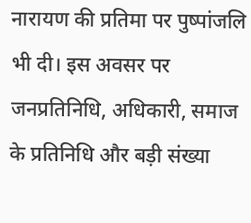नारायण की प्रतिमा पर पुष्पांजलि भी दी। इस अवसर पर जनप्रतिनिधि, अधिकारी, समाज के प्रतिनिधि और बड़ी संख्या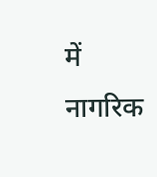में नागरिक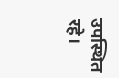उपस्थित रहे।